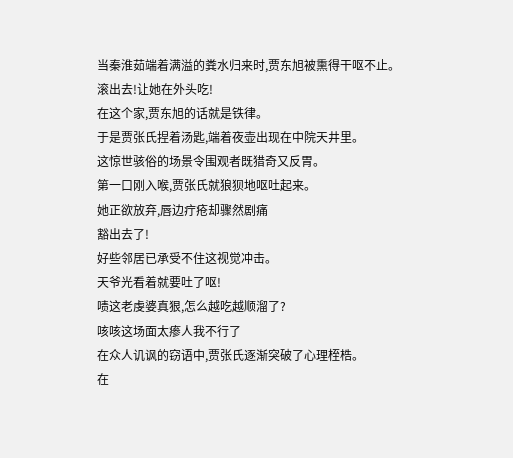当秦淮茹端着满溢的粪水归来时,贾东旭被熏得干呕不止。
滚出去!让她在外头吃!
在这个家,贾东旭的话就是铁律。
于是贾张氏捏着汤匙,端着夜壶出现在中院天井里。
这惊世骇俗的场景令围观者既猎奇又反胃。
第一口刚入喉,贾张氏就狼狈地呕吐起来。
她正欲放弃,唇边疔疮却骤然剧痛
豁出去了!
好些邻居已承受不住这视觉冲击。
天爷光看着就要吐了呕!
啧这老虔婆真狠,怎么越吃越顺溜了?
咳咳这场面太瘆人我不行了
在众人讥讽的窃语中,贾张氏逐渐突破了心理桎梏。
在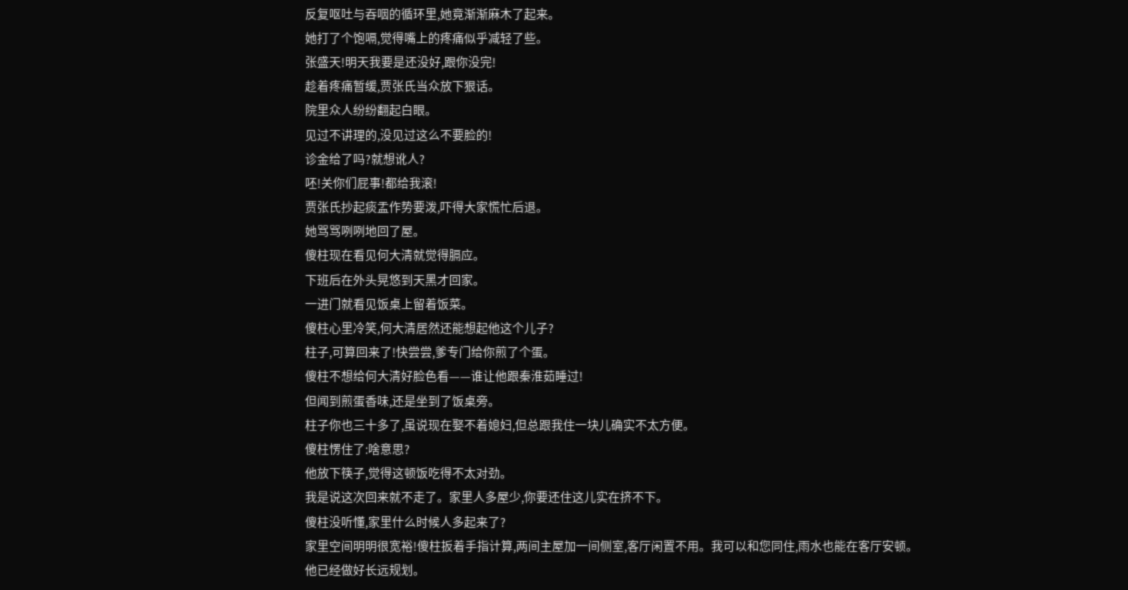反复呕吐与吞咽的循环里,她竟渐渐麻木了起来。
她打了个饱嗝,觉得嘴上的疼痛似乎减轻了些。
张盛天!明天我要是还没好,跟你没完!
趁着疼痛暂缓,贾张氏当众放下狠话。
院里众人纷纷翻起白眼。
见过不讲理的,没见过这么不要脸的!
诊金给了吗?就想讹人?
呸!关你们屁事!都给我滚!
贾张氏抄起痰盂作势要泼,吓得大家慌忙后退。
她骂骂咧咧地回了屋。
傻柱现在看见何大清就觉得膈应。
下班后在外头晃悠到天黑才回家。
一进门就看见饭桌上留着饭菜。
傻柱心里冷笑,何大清居然还能想起他这个儿子?
柱子,可算回来了!快尝尝,爹专门给你煎了个蛋。
傻柱不想给何大清好脸色看——谁让他跟秦淮茹睡过!
但闻到煎蛋香味,还是坐到了饭桌旁。
柱子你也三十多了,虽说现在娶不着媳妇,但总跟我住一块儿确实不太方便。
傻柱愣住了:啥意思?
他放下筷子,觉得这顿饭吃得不太对劲。
我是说这次回来就不走了。家里人多屋少,你要还住这儿实在挤不下。
傻柱没听懂,家里什么时候人多起来了?
家里空间明明很宽裕!傻柱扳着手指计算,两间主屋加一间侧室,客厅闲置不用。我可以和您同住,雨水也能在客厅安顿。
他已经做好长远规划。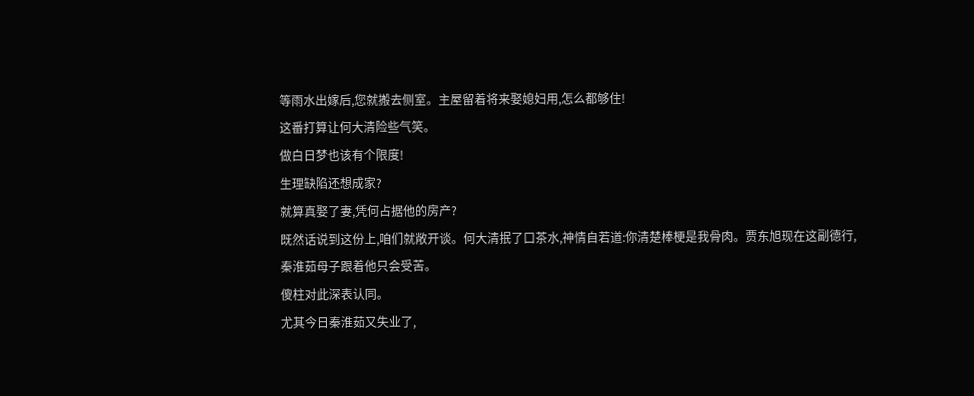等雨水出嫁后,您就搬去侧室。主屋留着将来娶媳妇用,怎么都够住!
这番打算让何大清险些气笑。
做白日梦也该有个限度!
生理缺陷还想成家?
就算真娶了妻,凭何占据他的房产?
既然话说到这份上,咱们就敞开谈。何大清抿了口茶水,神情自若道:你清楚棒梗是我骨肉。贾东旭现在这副德行,秦淮茹母子跟着他只会受苦。
傻柱对此深表认同。
尤其今日秦淮茹又失业了,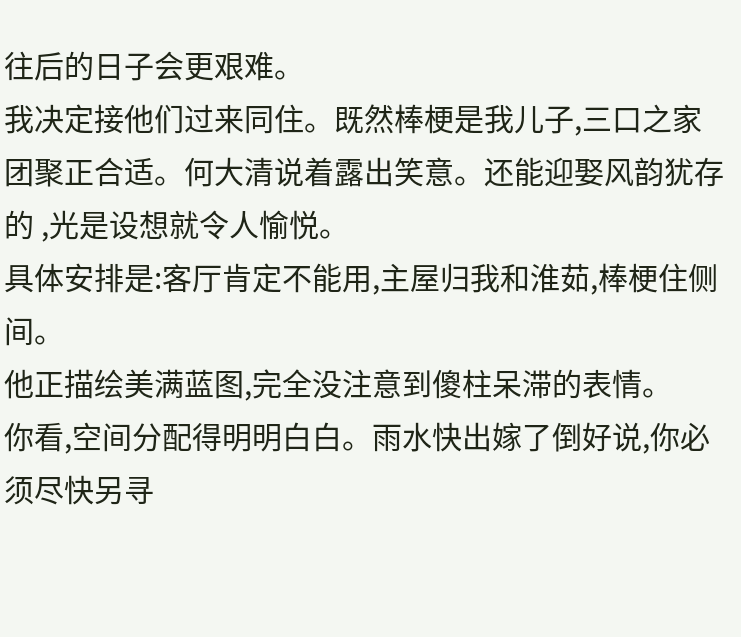往后的日子会更艰难。
我决定接他们过来同住。既然棒梗是我儿子,三口之家团聚正合适。何大清说着露出笑意。还能迎娶风韵犹存的 ,光是设想就令人愉悦。
具体安排是:客厅肯定不能用,主屋归我和淮茹,棒梗住侧间。
他正描绘美满蓝图,完全没注意到傻柱呆滞的表情。
你看,空间分配得明明白白。雨水快出嫁了倒好说,你必须尽快另寻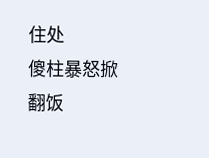住处
傻柱暴怒掀翻饭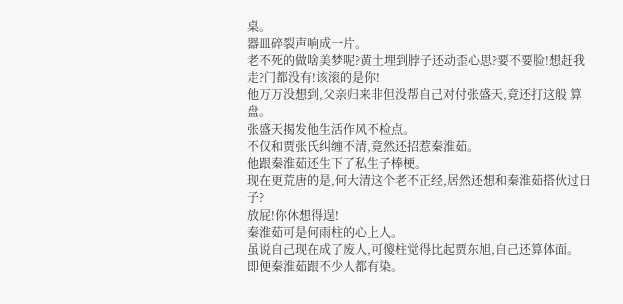桌。
器皿碎裂声响成一片。
老不死的做啥美梦呢?黄土埋到脖子还动歪心思?要不要脸!想赶我走?门都没有!该滚的是你!
他万万没想到,父亲归来非但没帮自己对付张盛天,竟还打这般 算盘。
张盛天揭发他生活作风不检点。
不仅和贾张氏纠缠不清,竟然还招惹秦淮茹。
他跟秦淮茹还生下了私生子棒梗。
现在更荒唐的是,何大清这个老不正经,居然还想和秦淮茹搭伙过日子?
放屁!你休想得逞!
秦淮茹可是何雨柱的心上人。
虽说自己现在成了废人,可傻柱觉得比起贾东旭,自己还算体面。
即便秦淮茹跟不少人都有染。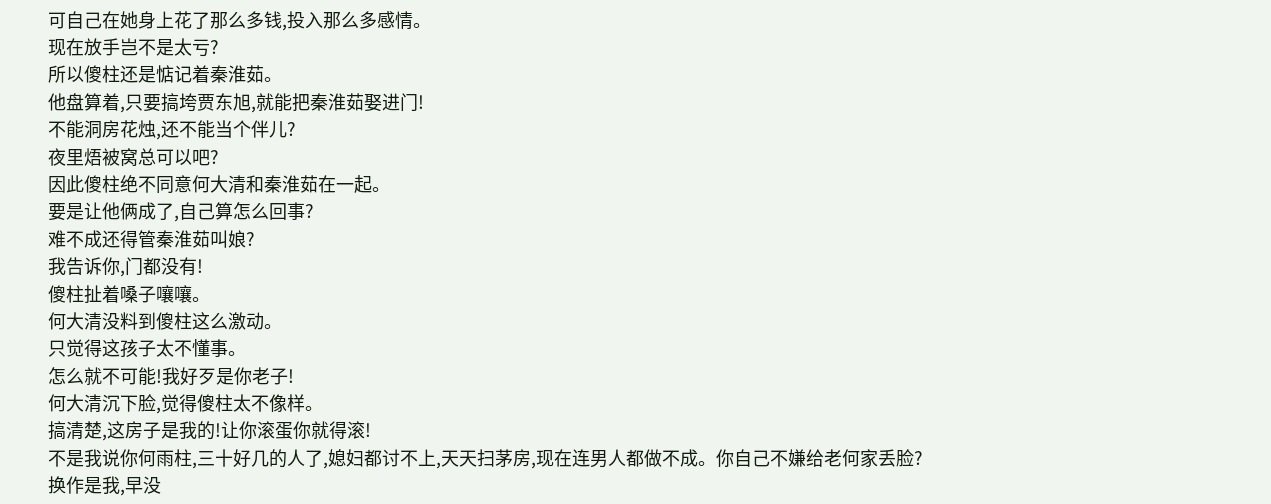可自己在她身上花了那么多钱,投入那么多感情。
现在放手岂不是太亏?
所以傻柱还是惦记着秦淮茹。
他盘算着,只要搞垮贾东旭,就能把秦淮茹娶进门!
不能洞房花烛,还不能当个伴儿?
夜里焐被窝总可以吧?
因此傻柱绝不同意何大清和秦淮茹在一起。
要是让他俩成了,自己算怎么回事?
难不成还得管秦淮茹叫娘?
我告诉你,门都没有!
傻柱扯着嗓子嚷嚷。
何大清没料到傻柱这么激动。
只觉得这孩子太不懂事。
怎么就不可能!我好歹是你老子!
何大清沉下脸,觉得傻柱太不像样。
搞清楚,这房子是我的!让你滚蛋你就得滚!
不是我说你何雨柱,三十好几的人了,媳妇都讨不上,天天扫茅房,现在连男人都做不成。你自己不嫌给老何家丢脸?
换作是我,早没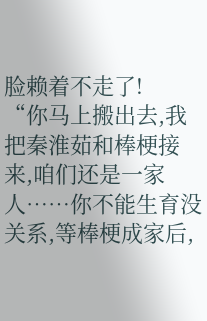脸赖着不走了!
“你马上搬出去,我把秦淮茹和棒梗接来,咱们还是一家人……你不能生育没关系,等棒梗成家后,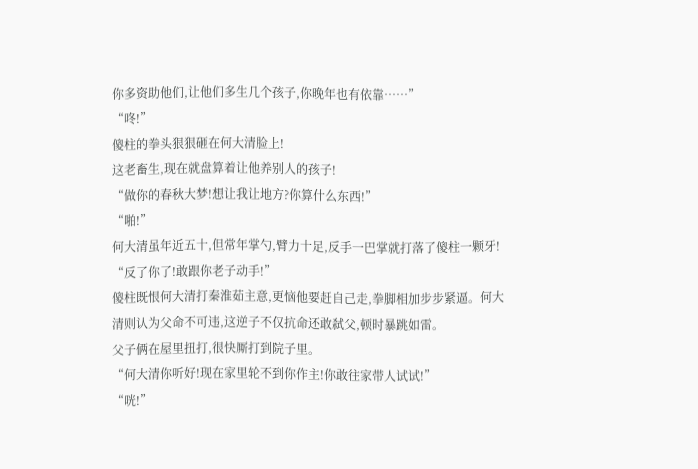你多资助他们,让他们多生几个孩子,你晚年也有依靠……”
“咚!”
傻柱的拳头狠狠砸在何大清脸上!
这老畜生,现在就盘算着让他养别人的孩子!
“做你的春秋大梦!想让我让地方?你算什么东西!”
“啪!”
何大清虽年近五十,但常年掌勺,臂力十足,反手一巴掌就打落了傻柱一颗牙!
“反了你了!敢跟你老子动手!”
傻柱既恨何大清打秦淮茹主意,更恼他要赶自己走,拳脚相加步步紧逼。何大清则认为父命不可违,这逆子不仅抗命还敢弑父,顿时暴跳如雷。
父子俩在屋里扭打,很快厮打到院子里。
“何大清你听好!现在家里轮不到你作主!你敢往家带人试试!”
“咣!”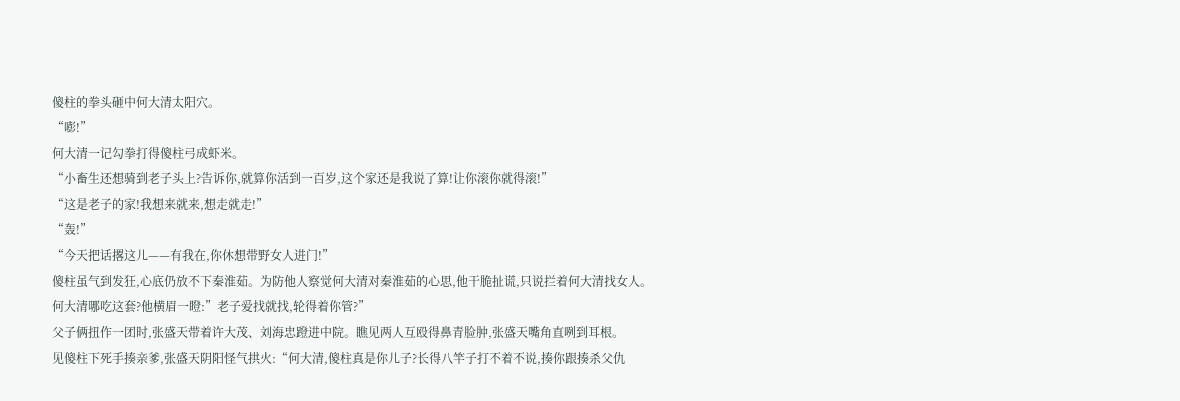傻柱的拳头砸中何大清太阳穴。
“嘭!”
何大清一记勾拳打得傻柱弓成虾米。
“小畜生还想骑到老子头上?告诉你,就算你活到一百岁,这个家还是我说了算!让你滚你就得滚!”
“这是老子的家!我想来就来,想走就走!”
“轰!”
“今天把话撂这儿——有我在,你休想带野女人进门!”
傻柱虽气到发狂,心底仍放不下秦淮茹。为防他人察觉何大清对秦淮茹的心思,他干脆扯谎,只说拦着何大清找女人。
何大清哪吃这套?他横眉一瞪:”老子爱找就找,轮得着你管?”
父子俩扭作一团时,张盛天带着许大茂、刘海忠蹬进中院。瞧见两人互殴得鼻青脸肿,张盛天嘴角直咧到耳根。
见傻柱下死手揍亲爹,张盛天阴阳怪气拱火:“何大清,傻柱真是你儿子?长得八竿子打不着不说,揍你跟揍杀父仇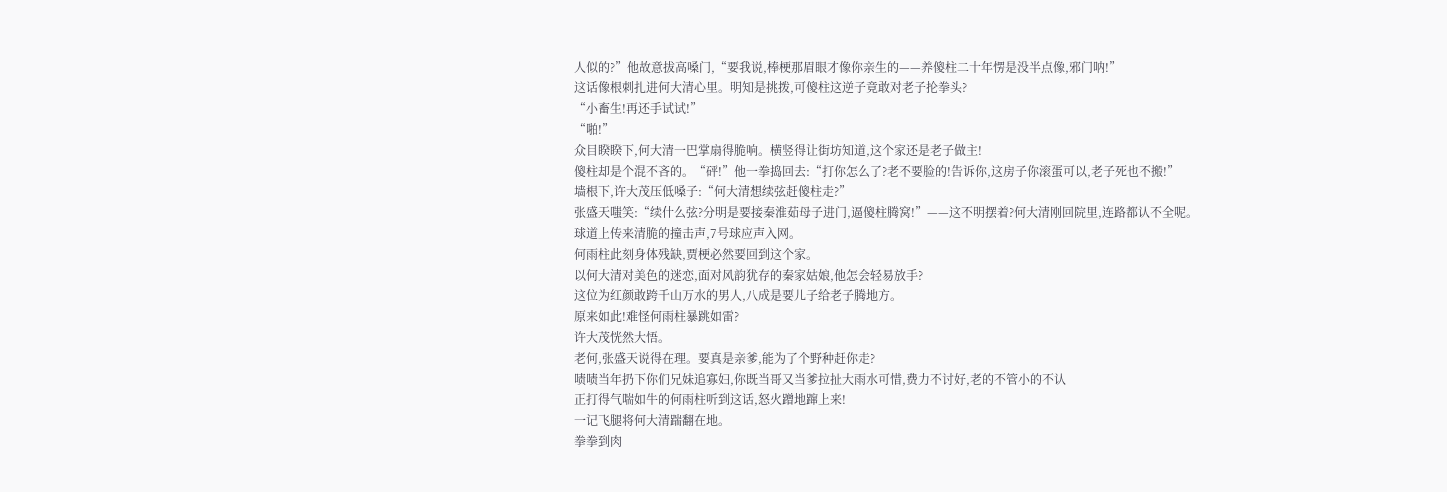人似的?”他故意拔高嗓门,“要我说,棒梗那眉眼才像你亲生的——养傻柱二十年愣是没半点像,邪门呐!”
这话像根刺扎进何大清心里。明知是挑拨,可傻柱这逆子竟敢对老子抡拳头?
“小畜生!再还手试试!”
“啪!”
众目睽睽下,何大清一巴掌扇得脆响。横竖得让街坊知道,这个家还是老子做主!
傻柱却是个混不吝的。“砰!”他一拳捣回去:“打你怎么了?老不要脸的!告诉你,这房子你滚蛋可以,老子死也不搬!”
墙根下,许大茂压低嗓子:“何大清想续弦赶傻柱走?”
张盛天嗤笑:“续什么弦?分明是要接秦淮茹母子进门,逼傻柱腾窝!”——这不明摆着?何大清刚回院里,连路都认不全呢。
球道上传来清脆的撞击声,7号球应声入网。
何雨柱此刻身体残缺,贾梗必然要回到这个家。
以何大清对美色的迷恋,面对风韵犹存的秦家姑娘,他怎会轻易放手?
这位为红颜敢跨千山万水的男人,八成是要儿子给老子腾地方。
原来如此!难怪何雨柱暴跳如雷?
许大茂恍然大悟。
老何,张盛天说得在理。要真是亲爹,能为了个野种赶你走?
啧啧当年扔下你们兄妹追寡妇,你既当哥又当爹拉扯大雨水可惜,费力不讨好,老的不管小的不认
正打得气喘如牛的何雨柱听到这话,怒火蹭地蹿上来!
一记飞腿将何大清踹翻在地。
拳拳到肉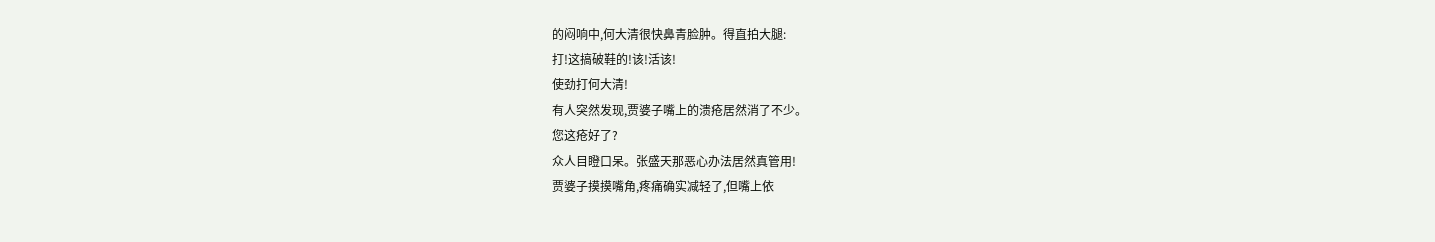的闷响中,何大清很快鼻青脸肿。得直拍大腿:
打!这搞破鞋的!该!活该!
使劲打何大清!
有人突然发现,贾婆子嘴上的溃疮居然消了不少。
您这疮好了?
众人目瞪口呆。张盛天那恶心办法居然真管用!
贾婆子摸摸嘴角,疼痛确实减轻了,但嘴上依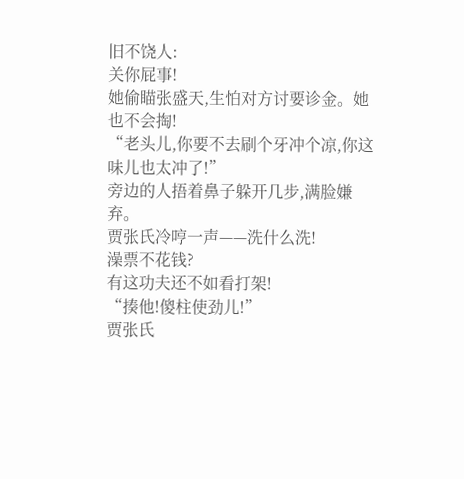旧不饶人:
关你屁事!
她偷瞄张盛天,生怕对方讨要诊金。她也不会掏!
“老头儿,你要不去刷个牙冲个凉,你这味儿也太冲了!”
旁边的人捂着鼻子躲开几步,满脸嫌弃。
贾张氏冷哼一声——洗什么洗!
澡票不花钱?
有这功夫还不如看打架!
“揍他!傻柱使劲儿!”
贾张氏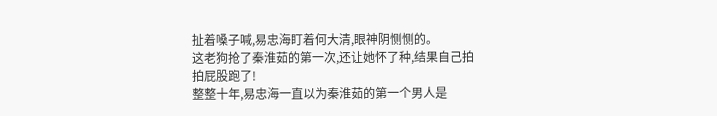扯着嗓子喊,易忠海盯着何大清,眼神阴恻恻的。
这老狗抢了秦淮茹的第一次,还让她怀了种,结果自己拍拍屁股跑了!
整整十年,易忠海一直以为秦淮茹的第一个男人是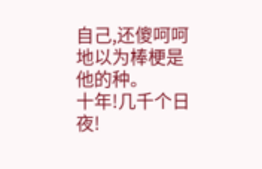自己,还傻呵呵地以为棒梗是他的种。
十年!几千个日夜!